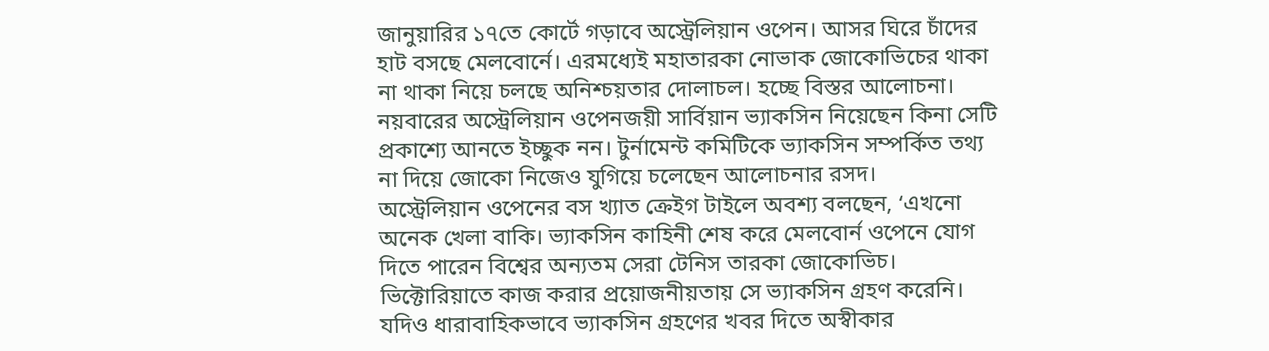জানুয়ারির ১৭তে কোর্টে গড়াবে অস্ট্রেলিয়ান ওপেন। আসর ঘিরে চাঁদের হাট বসছে মেলবোর্নে। এরমধ্যেই মহাতারকা নোভাক জোকোভিচের থাকা না থাকা নিয়ে চলছে অনিশ্চয়তার দোলাচল। হচ্ছে বিস্তর আলোচনা।
নয়বারের অস্ট্রেলিয়ান ওপেনজয়ী সার্বিয়ান ভ্যাকসিন নিয়েছেন কিনা সেটি প্রকাশ্যে আনতে ইচ্ছুক নন। টুর্নামেন্ট কমিটিকে ভ্যাকসিন সম্পর্কিত তথ্য না দিয়ে জোকো নিজেও যুগিয়ে চলেছেন আলোচনার রসদ।
অস্ট্রেলিয়ান ওপেনের বস খ্যাত ক্রেইগ টাইলে অবশ্য বলছেন, ‘এখনো অনেক খেলা বাকি। ভ্যাকসিন কাহিনী শেষ করে মেলবোর্ন ওপেনে যোগ দিতে পারেন বিশ্বের অন্যতম সেরা টেনিস তারকা জোকোভিচ। ভিক্টোরিয়াতে কাজ করার প্রয়োজনীয়তায় সে ভ্যাকসিন গ্রহণ করেনি। যদিও ধারাবাহিকভাবে ভ্যাকসিন গ্রহণের খবর দিতে অস্বীকার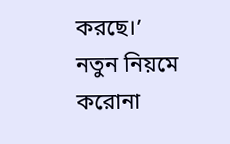করছে।’
নতুন নিয়মে করোনা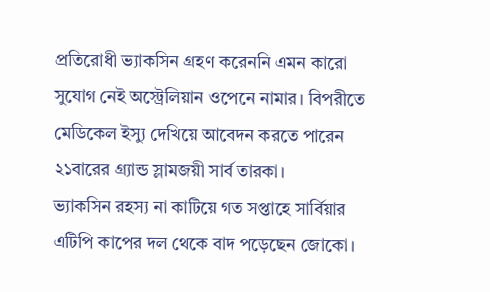প্রতিরোধী ভ্যাকসিন গ্রহণ করেননি এমন কারো সুযোগ নেই অস্ট্রেলিয়ান ওপেনে নামার। বিপরীতে মেডিকেল ইস্যু দেখিয়ে আবেদন করতে পারেন ২১বারের গ্র্যান্ড স্লামজয়ী সার্ব তারকা।
ভ্যাকসিন রহস্য না কাটিয়ে গত সপ্তাহে সার্বিয়ার এটিপি কাপের দল থেকে বাদ পড়েছেন জোকো।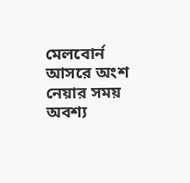মেলবোর্ন আসরে অংশ নেয়ার সময় অবশ্য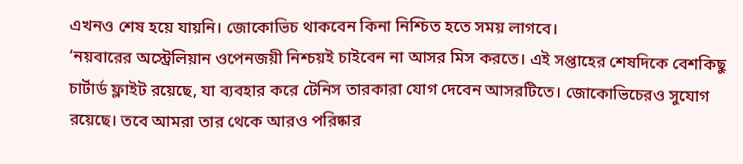এখনও শেষ হয়ে যায়নি। জোকোভিচ থাকবেন কিনা নিশ্চিত হতে সময় লাগবে।
‘নয়বারের অস্ট্রেলিয়ান ওপেনজয়ী নিশ্চয়ই চাইবেন না আসর মিস করতে। এই সপ্তাহের শেষদিকে বেশকিছু চার্টার্ড ফ্লাইট রয়েছে, যা ব্যবহার করে টেনিস তারকারা যোগ দেবেন আসরটিতে। জোকোভিচেরও সুযোগ রয়েছে। তবে আমরা তার থেকে আরও পরিষ্কার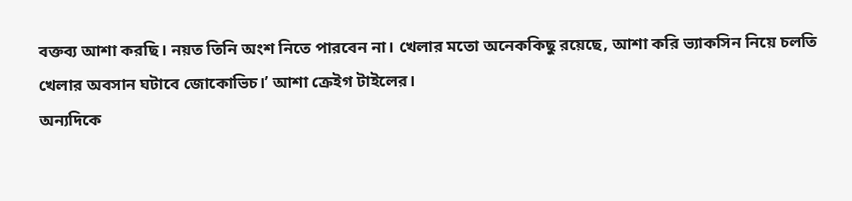বক্তব্য আশা করছি। নয়ত তিনি অংশ নিতে পারবেন না। খেলার মতো অনেককিছু রয়েছে, আশা করি ভ্যাকসিন নিয়ে চলতি খেলার অবসান ঘটাবে জোকোভিচ।’ আশা ক্রেইগ টাইলের।
অন্যদিকে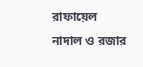রাফায়েল নাদাল ও রজার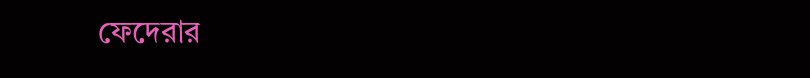ফেদেরার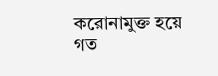করোনামুক্ত হয়ে গত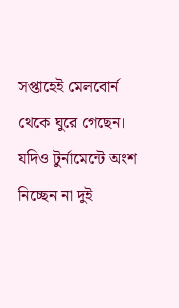সপ্তাহেই মেলবোর্ন থেকে ঘুরে গেছেন। যদিও টুর্নামেন্টে অংশ নিচ্ছেন না দুই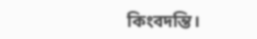কিংবদন্তি।